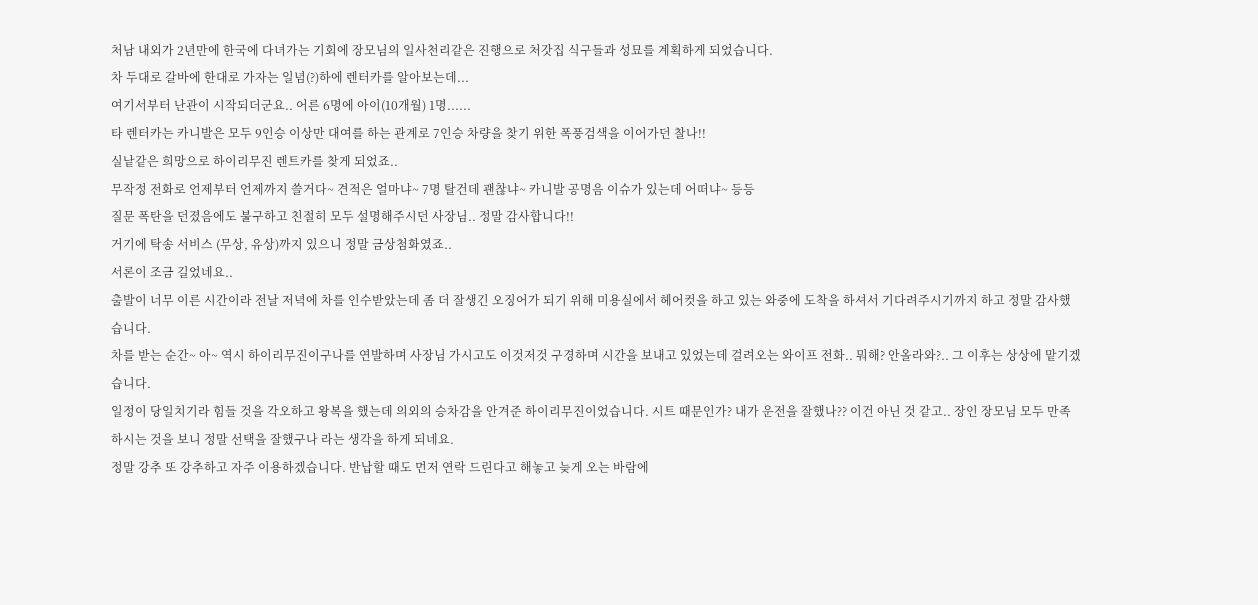처남 내외가 2년만에 한국에 다녀가는 기회에 장모님의 일사천리같은 진행으로 처갓집 식구들과 성묘를 계획하게 되었습니다.
차 두대로 갈바에 한대로 가자는 일념(?)하에 렌터카를 알아보는데...
여기서부터 난관이 시작되더군요.. 어른 6명에 아이(10개월) 1명......
타 렌터카는 카니발은 모두 9인승 이상만 대여를 하는 관계로 7인승 차량을 찾기 위한 폭풍검색을 이어가던 찰나!!
실낱같은 희망으로 하이리무진 렌트카를 찾게 되었죠..
무작정 전화로 언제부터 언제까지 쓸거다~ 견적은 얼마냐~ 7명 탈건데 괜찮냐~ 카니발 공명음 이슈가 있는데 어떠냐~ 등등
질문 폭탄을 던졌음에도 불구하고 친절히 모두 설명해주시던 사장님.. 정말 감사합니다!!
거기에 탁송 서비스 (무상, 유상)까지 있으니 정말 금상첨화였죠..
서론이 조금 길었네요..
출발이 너무 이른 시간이라 전날 저녁에 차를 인수받았는데 좀 더 잘생긴 오징어가 되기 위해 미용실에서 헤어컷을 하고 있는 와중에 도착을 하셔서 기다려주시기까지 하고 정말 감사했습니다.
차를 받는 순간~ 아~ 역시 하이리무진이구나를 연발하며 사장님 가시고도 이것저것 구경하며 시간을 보내고 있었는데 걸려오는 와이프 전화.. 뭐해? 안올라와?.. 그 이후는 상상에 맡기겠습니다.
일정이 당일치기라 힘들 것을 각오하고 왕복을 했는데 의외의 승차감을 안겨준 하이리무진이었습니다. 시트 때문인가? 내가 운전을 잘했나?? 이건 아닌 것 같고.. 장인 장모님 모두 만족하시는 것을 보니 정말 선택을 잘했구나 라는 생각을 하게 되네요.
정말 강추 또 강추하고 자주 이용하겠습니다. 반납할 때도 먼저 연락 드린다고 해놓고 늦게 오는 바람에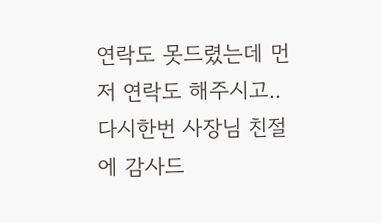연락도 못드렸는데 먼저 연락도 해주시고.. 다시한번 사장님 친절에 감사드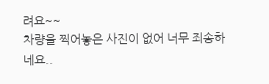려요~~
차량을 찍어놓은 사진이 없어 너무 죄송하네요..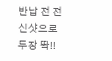반납 전 전신샷으로 두장 똭!!